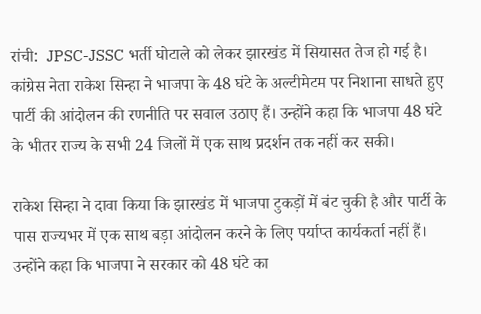रांची:  JPSC-JSSC भर्ती घोटाले को लेकर झारखंड में सियासत तेज हो गई है। कांग्रेस नेता राकेश सिन्हा ने भाजपा के 48 घंटे के अल्टीमेटम पर निशाना साधते हुए पार्टी की आंदोलन की रणनीति पर सवाल उठाए हैं। उन्होंने कहा कि भाजपा 48 घंटे के भीतर राज्य के सभी 24 जिलों में एक साथ प्रदर्शन तक नहीं कर सकी।

राकेश सिन्हा ने दावा किया कि झारखंड में भाजपा टुकड़ों में बंट चुकी है और पार्टी के पास राज्यभर में एक साथ बड़ा आंदोलन करने के लिए पर्याप्त कार्यकर्ता नहीं हैं। उन्होंने कहा कि भाजपा ने सरकार को 48 घंटे का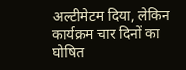अल्टीमेटम दिया, लेकिन कार्यक्रम चार दिनों का घोषित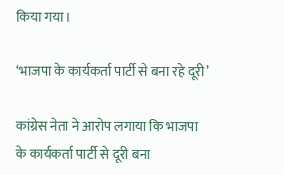किया गया।

‘भाजपा के कार्यकर्ता पार्टी से बना रहे दूरी’

कांग्रेस नेता ने आरोप लगाया कि भाजपा के कार्यकर्ता पार्टी से दूरी बना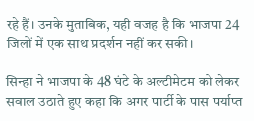रहे हैं। उनके मुताबिक, यही वजह है कि भाजपा 24 जिलों में एक साथ प्रदर्शन नहीं कर सकी।

सिन्हा ने भाजपा के 48 घंटे के अल्टीमेटम को लेकर सवाल उठाते हुए कहा कि अगर पार्टी के पास पर्याप्त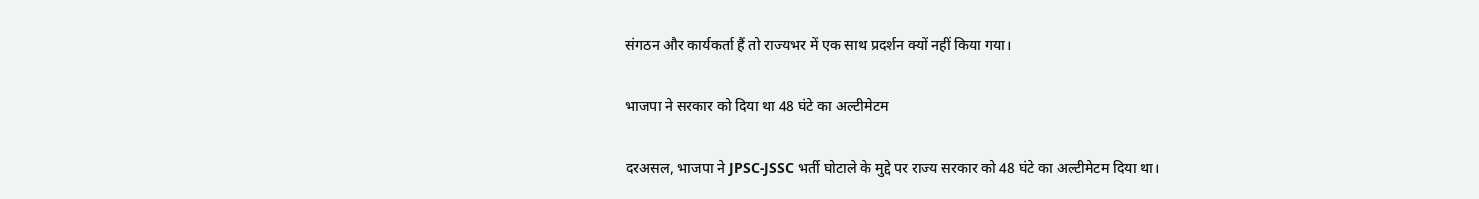संगठन और कार्यकर्ता हैं तो राज्यभर में एक साथ प्रदर्शन क्यों नहीं किया गया।

भाजपा ने सरकार को दिया था 48 घंटे का अल्टीमेटम

दरअसल, भाजपा ने JPSC-JSSC भर्ती घोटाले के मुद्दे पर राज्य सरकार को 48 घंटे का अल्टीमेटम दिया था।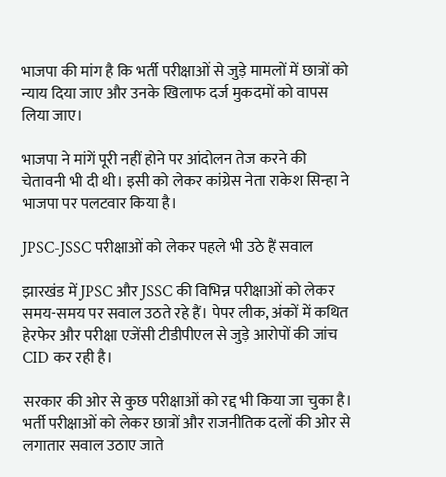भाजपा की मांग है कि भर्ती परीक्षाओं से जुड़े मामलों में छात्रों को न्याय दिया जाए और उनके खिलाफ दर्ज मुकदमों को वापस लिया जाए।

भाजपा ने मांगें पूरी नहीं होने पर आंदोलन तेज करने की चेतावनी भी दी थी। इसी को लेकर कांग्रेस नेता राकेश सिन्हा ने भाजपा पर पलटवार किया है।

JPSC-JSSC परीक्षाओं को लेकर पहले भी उठे हैं सवाल

झारखंड में JPSC और JSSC की विभिन्न परीक्षाओं को लेकर समय-समय पर सवाल उठते रहे हैं। पेपर लीक, अंकों में कथित हेरफेर और परीक्षा एजेंसी टीडीपीएल से जुड़े आरोपों की जांच CID कर रही है।

सरकार की ओर से कुछ परीक्षाओं को रद्द भी किया जा चुका है। भर्ती परीक्षाओं को लेकर छात्रों और राजनीतिक दलों की ओर से लगातार सवाल उठाए जाते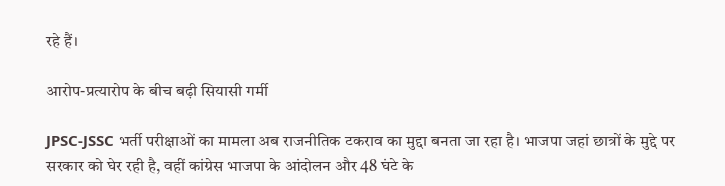रहे हैं।

आरोप-प्रत्यारोप के बीच बढ़ी सियासी गर्मी

JPSC-JSSC भर्ती परीक्षाओं का मामला अब राजनीतिक टकराव का मुद्दा बनता जा रहा है। भाजपा जहां छात्रों के मुद्दे पर सरकार को घेर रही है, वहीं कांग्रेस भाजपा के आंदोलन और 48 घंटे के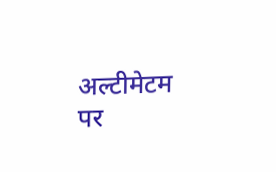अल्टीमेटम पर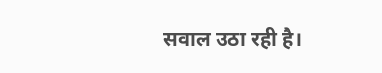सवाल उठा रही है।